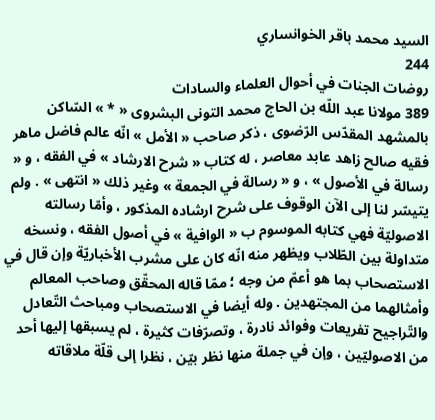السيد محمد باقر الخوانساري
244
روضات الجنات في أحوال العلماء والسادات
389 مولانا عبد اللّه بن الحاج محمد التونى البشروى « * » السّاكن بالمشهد المقدّس الرّضوى ، ذكر صاحب « الأمل » انّه عالم فاضل ماهر فقيه صالح زاهد عابد معاصر ، له كتاب « شرح الارشاد » في الفقه ، و « رسالة في الأصول » ، و « رسالة في الجمعة » وغير ذلك « انتهى » . ولم يتيسّر لنا إلى الآن الوقوف على شرح ارشاده المذكور ، وأمّا رسالته الاصوليّة فهي كتابه الموسوم ب « الوافية » في أصول الفقه ، ونسخه متداولة بين الطّلاب ويظهر منه انّه كان على مشرب الأخباريّة وإن قال في الاستصحاب بما هو أعمّ من وجه ؛ ممّا قاله المحقّق وصاحب المعالم وأمثالهما من المجتهدين . وله أيضا في الاستصحاب ومباحث التّعادل والتّراجيح تفريعات وفوائد نادرة ، وتصرّفات كثيرة ، لم يسبقها إليها أحد من الاصوليّين ، وإن في جملة منها نظر بيّن ، نظرا إلى قلّة ملاقاته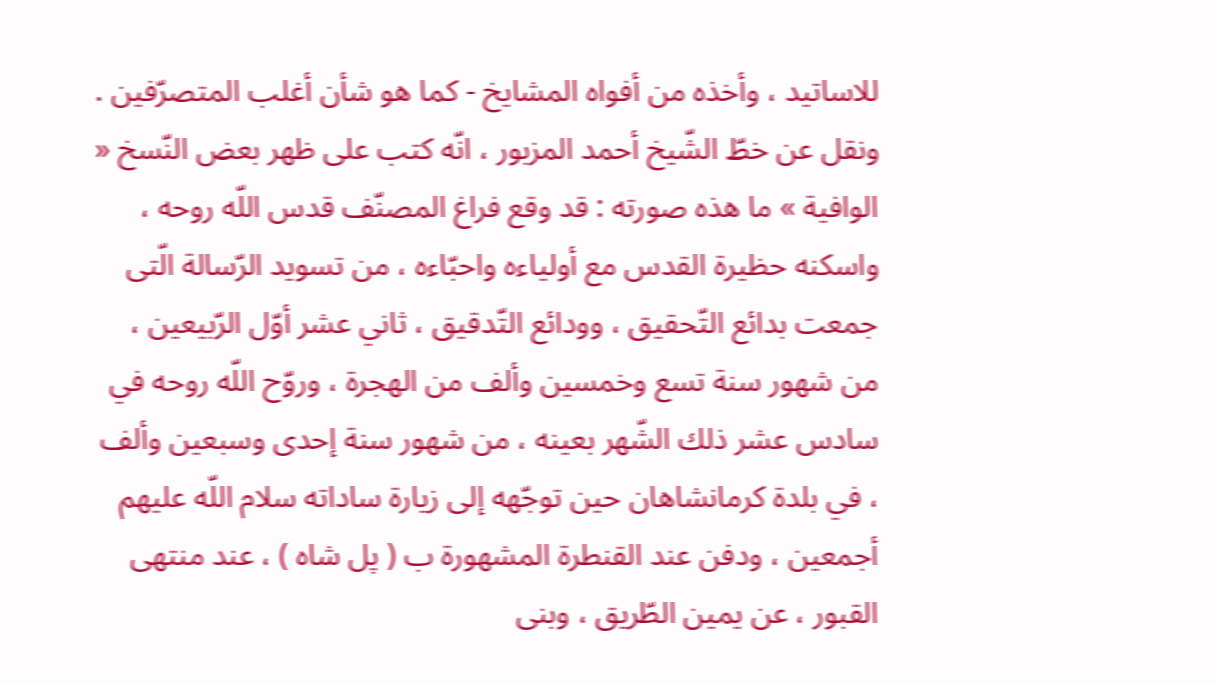للاساتيد ، وأخذه من أفواه المشايخ - كما هو شأن أغلب المتصرّفين . ونقل عن خطّ الشّيخ أحمد المزبور ، انّه كتب على ظهر بعض النّسخ « الوافية » ما هذه صورته : قد وقع فراغ المصنّف قدس اللّه روحه ، واسكنه حظيرة القدس مع أولياءه واحبّاءه ، من تسويد الرّسالة الّتى جمعت بدائع التّحقيق ، وودائع التّدقيق ، ثاني عشر أوّل الرّبيعين ، من شهور سنة تسع وخمسين وألف من الهجرة ، وروّح اللّه روحه في سادس عشر ذلك الشّهر بعينه ، من شهور سنة إحدى وسبعين وألف ، في بلدة كرمانشاهان حين توجّهه إلى زيارة ساداته سلام اللّه عليهم أجمعين ، ودفن عند القنطرة المشهورة ب ( پل شاه ) ، عند منتهى القبور ، عن يمين الطّريق ، وبنى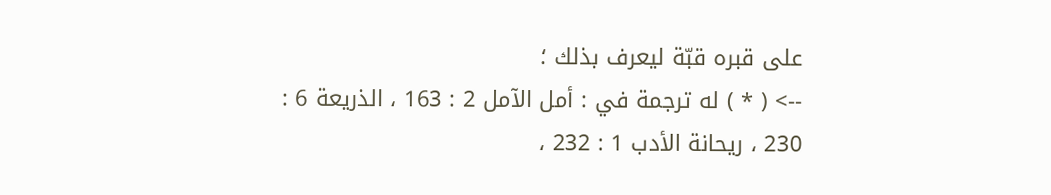على قبره قبّة ليعرف بذلك ؛
--> ( * ) له ترجمة في : أمل الآمل 2 : 163 ، الذريعة 6 : 230 ، ريحانة الأدب 1 : 232 ،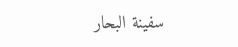سفينة البحار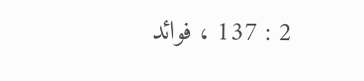2 : 137 ، فوائد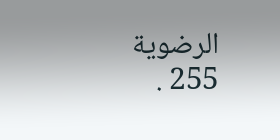الرضوية 255 .